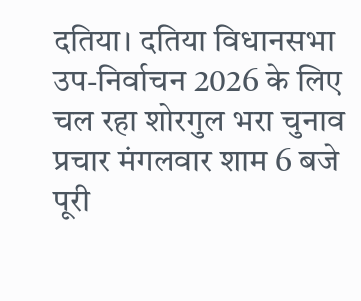दतिया। दतिया विधानसभा उप-निर्वाचन 2026 के लिए चल रहा शोरगुल भरा चुनाव प्रचार मंगलवार शाम 6 बजे पूरी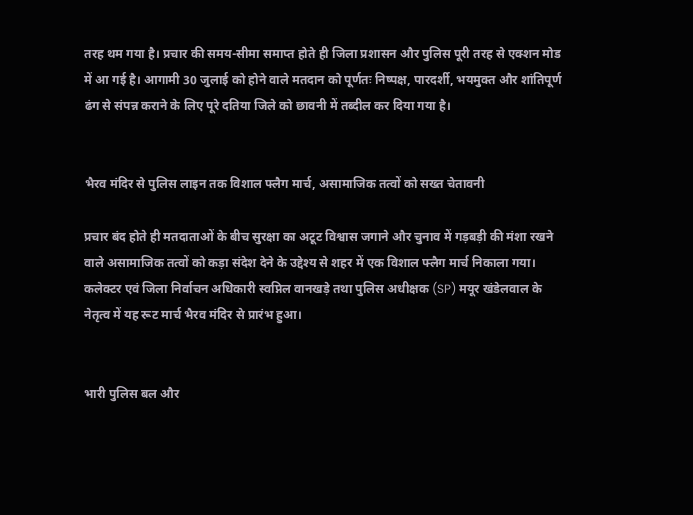तरह थम गया है। प्रचार की समय-सीमा समाप्त होते ही जिला प्रशासन और पुलिस पूरी तरह से एक्शन मोड में आ गई है। आगामी 30 जुलाई को होने वाले मतदान को पूर्णतः निष्पक्ष, पारदर्शी, भयमुक्त और शांतिपूर्ण ढंग से संपन्न कराने के लिए पूरे दतिया जिले को छावनी में तब्दील कर दिया गया है।


भैरव मंदिर से पुलिस लाइन तक विशाल फ्लैग मार्च, असामाजिक तत्वों को सख्त चेतावनी

प्रचार बंद होते ही मतदाताओं के बीच सुरक्षा का अटूट विश्वास जगाने और चुनाव में गड़बड़ी की मंशा रखने वाले असामाजिक तत्वों को कड़ा संदेश देने के उद्देश्य से शहर में एक विशाल फ्लैग मार्च निकाला गया। कलेक्टर एवं जिला निर्वाचन अधिकारी स्वप्निल वानखड़े तथा पुलिस अधीक्षक (SP) मयूर खंडेलवाल के नेतृत्व में यह रूट मार्च भैरव मंदिर से प्रारंभ हुआ।


भारी पुलिस बल और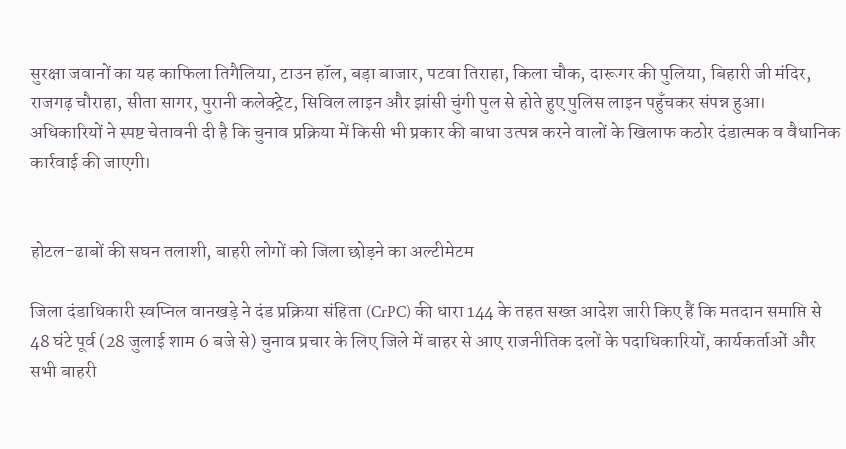सुरक्षा जवानों का यह काफिला तिगैलिया, टाउन हॉल, बड़ा बाजार, पटवा तिराहा, किला चौक, दारूगर की पुलिया, बिहारी जी मंदिर, राजगढ़ चौराहा, सीता सागर, पुरानी कलेक्ट्रेट, सिविल लाइन और झांसी चुंगी पुल से होते हुए पुलिस लाइन पहुँचकर संपन्न हुआ। अधिकारियों ने स्पष्ट चेतावनी दी है कि चुनाव प्रक्रिया में किसी भी प्रकार की बाधा उत्पन्न करने वालों के खिलाफ कठोर दंडात्मक व वैधानिक कार्रवाई की जाएगी।


होटल-ढाबों की सघन तलाशी, बाहरी लोगों को जिला छोड़ने का अल्टीमेटम

जिला दंडाधिकारी स्वप्निल वानखड़े ने दंड प्रक्रिया संहिता (CrPC) की धारा 144 के तहत सख्त आदेश जारी किए हैं कि मतदान समाप्ति से 48 घंटे पूर्व (28 जुलाई शाम 6 बजे से) चुनाव प्रचार के लिए जिले में बाहर से आए राजनीतिक दलों के पदाधिकारियों, कार्यकर्ताओं और सभी बाहरी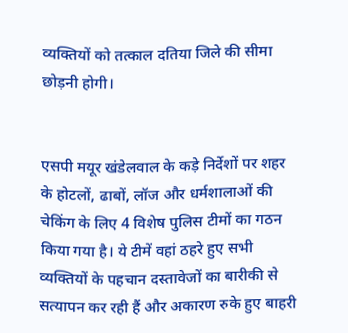व्यक्तियों को तत्काल दतिया जिले की सीमा छोड़नी होगी।


एसपी मयूर खंडेलवाल के कड़े निर्देशों पर शहर के होटलों, ढाबों, लॉज और धर्मशालाओं की चेकिंग के लिए 4 विशेष पुलिस टीमों का गठन किया गया है। ये टीमें वहां ठहरे हुए सभी व्यक्तियों के पहचान दस्तावेजों का बारीकी से सत्यापन कर रही हैं और अकारण रुके हुए बाहरी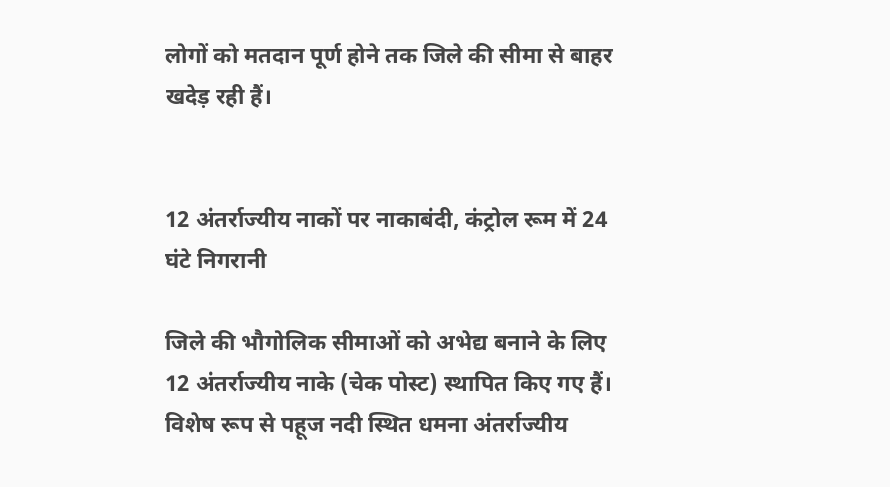लोगों को मतदान पूर्ण होने तक जिले की सीमा से बाहर खदेड़ रही हैं।


12 अंतर्राज्यीय नाकों पर नाकाबंदी, कंट्रोल रूम में 24 घंटे निगरानी

जिले की भौगोलिक सीमाओं को अभेद्य बनाने के लिए 12 अंतर्राज्यीय नाके (चेक पोस्ट) स्थापित किए गए हैं। विशेष रूप से पहूज नदी स्थित धमना अंतर्राज्यीय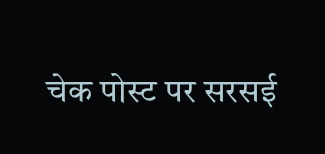चेक पोस्ट पर सरसई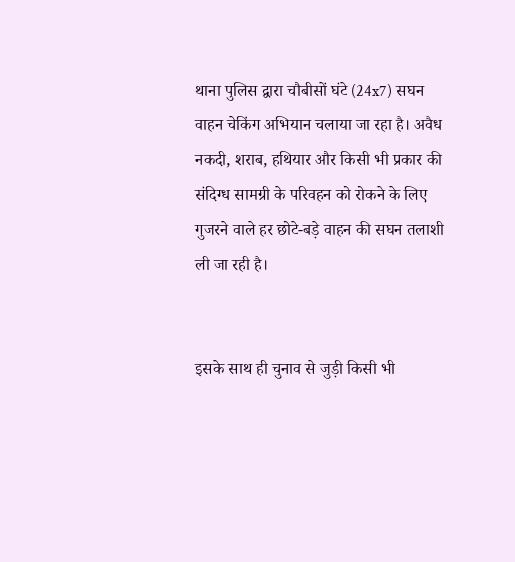थाना पुलिस द्वारा चौबीसों घंटे (24x7) सघन वाहन चेकिंग अभियान चलाया जा रहा है। अवैध नकदी, शराब, हथियार और किसी भी प्रकार की संदिग्ध सामग्री के परिवहन को रोकने के लिए गुजरने वाले हर छोटे-बड़े वाहन की सघन तलाशी ली जा रही है।


इसके साथ ही चुनाव से जुड़ी किसी भी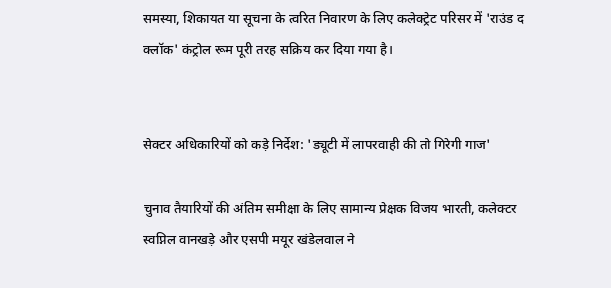समस्या, शिकायत या सूचना के त्वरित निवारण के लिए कलेक्ट्रेट परिसर में 'राउंड द क्लॉक' कंट्रोल रूम पूरी तरह सक्रिय कर दिया गया है।


सेक्टर अधिकारियों को कड़े निर्देश: 'ड्यूटी में लापरवाही की तो गिरेगी गाज'

चुनाव तैयारियों की अंतिम समीक्षा के लिए सामान्य प्रेक्षक विजय भारती, कलेक्टर स्वप्निल वानखड़े और एसपी मयूर खंडेलवाल ने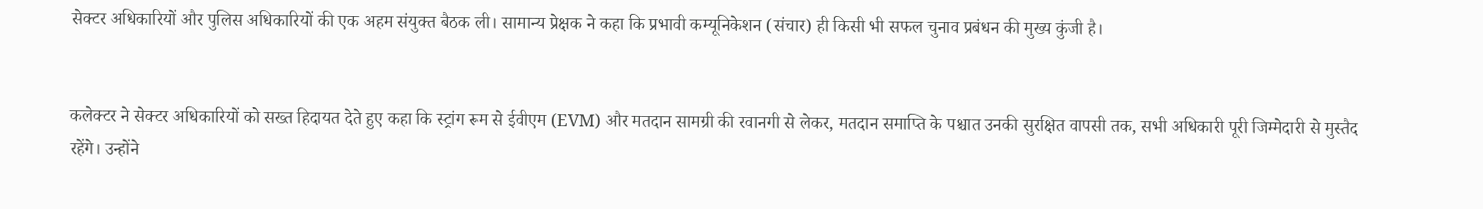सेक्टर अधिकारियों और पुलिस अधिकारियों की एक अहम संयुक्त बैठक ली। सामान्य प्रेक्षक ने कहा कि प्रभावी कम्यूनिकेशन (संचार) ही किसी भी सफल चुनाव प्रबंधन की मुख्य कुंजी है।


कलेक्टर ने सेक्टर अधिकारियों को सख्त हिदायत देते हुए कहा कि स्ट्रांग रूम से ईवीएम (EVM) और मतदान सामग्री की रवानगी से लेकर, मतदान समाप्ति के पश्चात उनकी सुरक्षित वापसी तक, सभी अधिकारी पूरी जिम्मेदारी से मुस्तैद रहेंगे। उन्होंने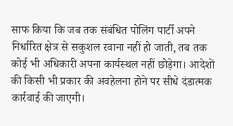साफ किया कि जब तक संबंधित पोलिंग पार्टी अपने निर्धारित क्षेत्र से सकुशल रवाना नहीं हो जाती, तब तक कोई भी अधिकारी अपना कार्यस्थल नहीं छोड़ेगा। आदेशों की किसी भी प्रकार की अवहेलना होने पर सीधे दंडात्मक कार्रवाई की जाएगी।